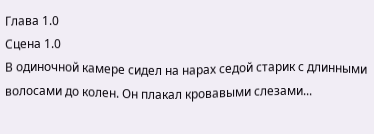Глава 1.0
Сцена 1.0
В одиночной камере сидел на нарах седой старик с длинными волосами до колен. Он плакал кровавыми слезами...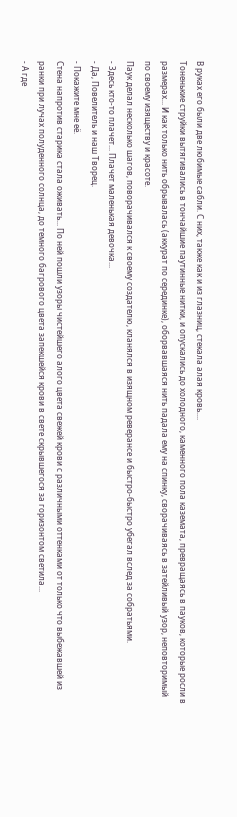В руках его были две любимые сабли. С них, также как и из глазниц, стекала алая кровь....
Тоненькие струйки вытягивались в тончайшие паутинные нитки, и опускались до холодного, каменного пола каземата, превращаясь в пауков, которые росли в размерах... И как только нить обрывалась (аккурат по серединке), оборвавшаяся нить падала ему на спинку, сворачиваясь в затейливый узор, неповторимый по своему изяществу и красоте.
Паук делал несколько шагов, поворачивался к своему создателю, кланялся в изящном реверансе и быстро-быстро убегал вслед за собратьями.
- Здесь кто-то плачет... Плачет маленькая девочка...
- Да, Повелитель и наш Творец.
- Покажите мне её.
Стена напротив старика стала оживать... По ней пошли узоры чистейшего алого цвета свежей крови с различными оттенками от только что выбежавшей из ранки при лучах полуденного солнца, до темного багрового цвета запекшейся крови в свете скрывшегося за горизонтом светила...
- А где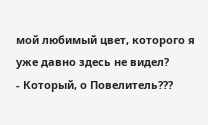мой любимый цвет, которого я уже давно здесь не видел?
- Который, о Повелитель???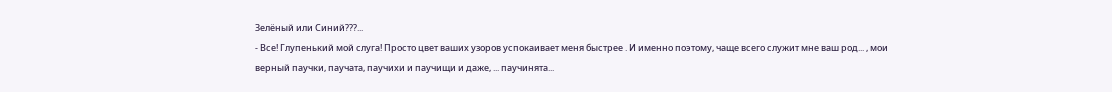Зелёный или Синий???...
- Все! Глупенький мой слуга! Просто цвет ваших узоров успокаивает меня быстрее . И именно поэтому, чаще всего служит мне ваш род... , мои верный паучки, паучата, паучихи и паучищи и даже, ... паучинята...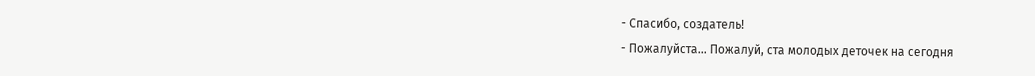- Спасибо, создатель!
- Пожалуйста... Пожалуй, ста молодых деточек на сегодня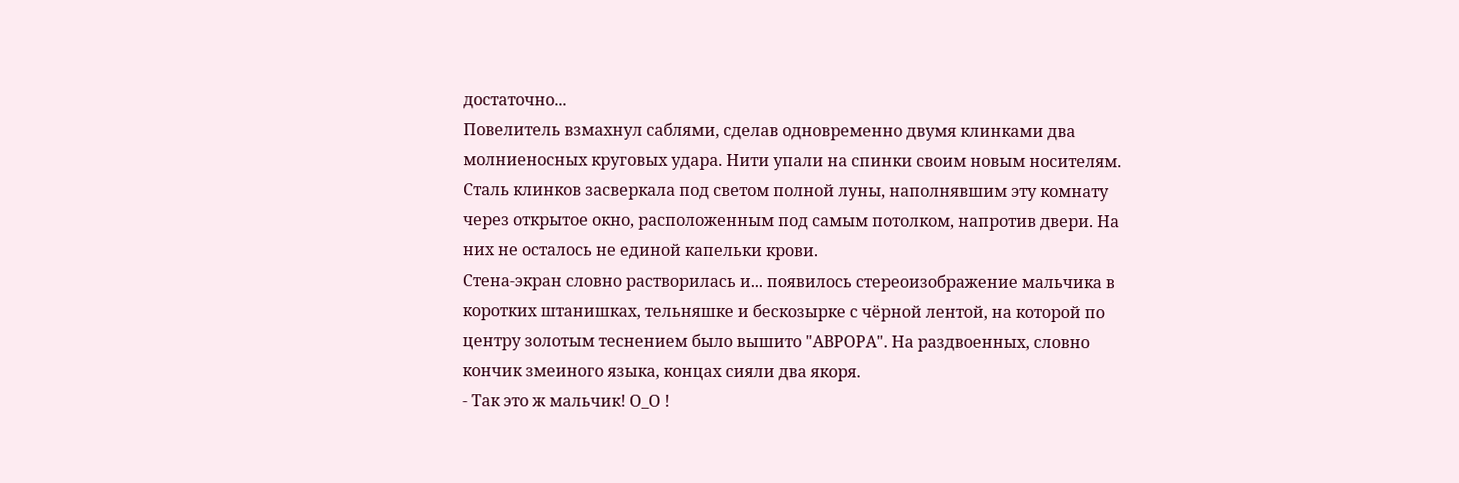достаточно...
Повелитель взмахнул саблями, сделав одновременно двумя клинками два молниеносных круговых удара. Нити упали на спинки своим новым носителям. Сталь клинков засверкала под светом полной луны, наполнявшим эту комнату через открытое окно, расположенным под самым потолком, напротив двери. На них не осталось не единой капельки крови.
Стена-экран словно растворилась и... появилось стереоизображение мальчика в коротких штанишках, тельняшке и бескозырке с чёрной лентой, на которой по центру золотым теснением было вышито "АВРОРА". На раздвоенных, словно кончик змеиного языка, концах сияли два якоря.
- Так это ж мальчик! О_О !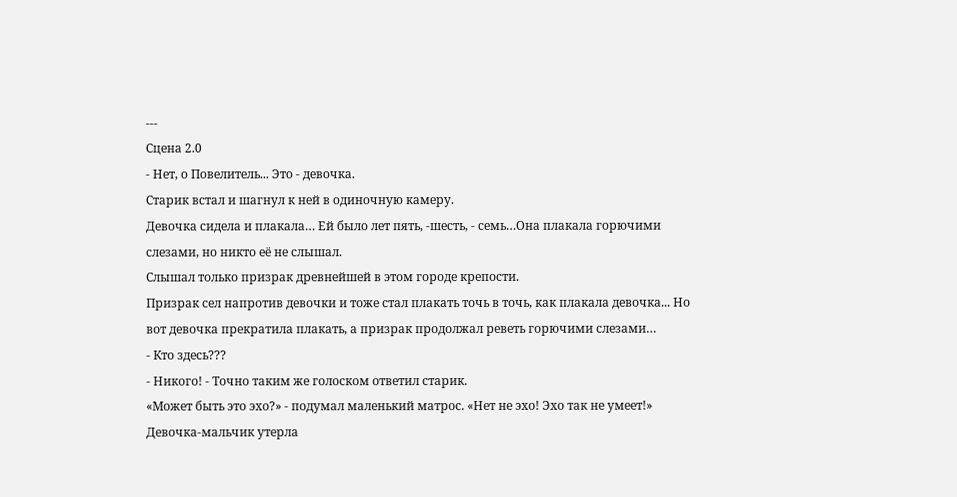---
Сцена 2.0
- Нет, о Повелитель... Это - девочка.
Старик встал и шагнул к ней в одиночную камеру.
Девочка сидела и плакала… Ей было лет пять, -шесть, - семь…Она плакала горючими слезами, но никто её не слышал.
Слышал только призрак древнейшей в этом городе крепости.
Призрак сел напротив девочки и тоже стал плакать точь в точь, как плакала девочка... Но вот девочка прекратила плакать, а призрак продолжал реветь горючими слезами…
- Кто здесь???
- Никого! - Точно таким же голоском ответил старик.
«Может быть это эхо?» - подумал маленький матрос. «Нет не эхо! Эхо так не умеет!»
Девочка-мальчик утерла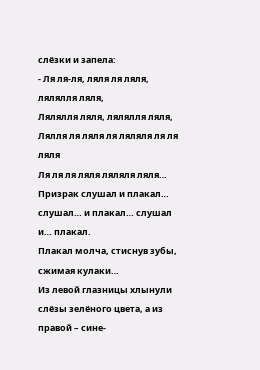слёзки и запела:
- Ля ля-ля, ляля ля ляля, лялялля ляля,
Лялялля ляля, лялялля ляля,
Лялля ля ляля ля ляляля ля ля ляля
Ля ля ля ляля ляляля ляля…
Призрак слушал и плакал… слушал… и плакал… слушал и… плакал.
Плакал молча, стиснув зубы, сжимая кулаки…
Из левой глазницы хлынули слёзы зелёного цвета, а из правой – сине-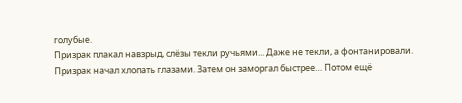голубые.
Призрак плакал навзрыд, слёзы текли ручьями... Даже не текли, а фонтанировали.
Призрак начал хлопать глазами. Затем он заморгал быстрее… Потом ещё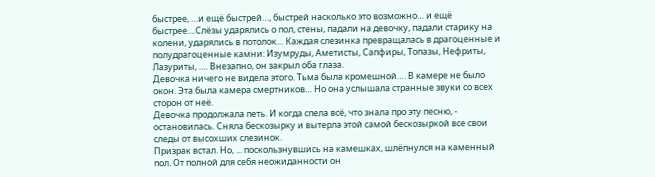быстрее, …и ещё быстрей…, быстрей насколько это возможно… и ещё быстрее....Слёзы ударялись о пол, стены, падали на девочку, падали старику на колени, ударялись в потолок… Каждая слезинка превращалась в драгоценные и полудрагоценные камни: Изумруды, Аметисты, Сапфиры, Топазы, Нефриты, Лазуриты, …. Внезапно, он закрыл оба глаза.
Девочка ничего не видела этого. Тьма была кромешной…. В камере не было окон. Эта была камера смертников… Но она услышала странные звуки со всех сторон от неё.
Девочка продолжала петь. И когда спела всё, что знала про эту песню, - остановилась. Сняла бескозырку и вытерла этой самой бескозыркой все свои следы от высохших слезинок.
Призрак встал. Но, ... поскользнувшись на камешках, шлёпнулся на каменный пол. От полной для себя неожиданности он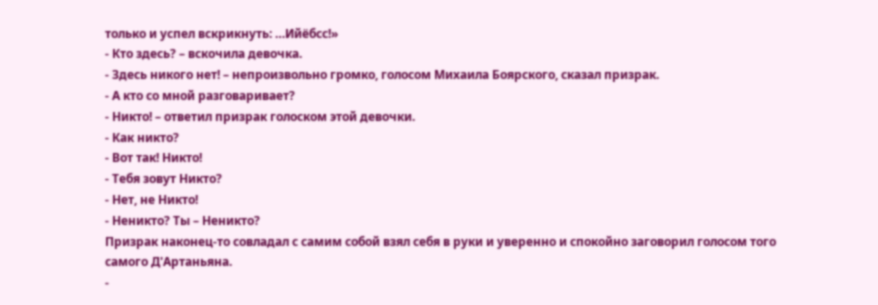только и успел вскрикнуть: …Ийёбсс!»
- Кто здесь? – вскочила девочка.
- Здесь никого нет! – непроизвольно громко, голосом Михаила Боярского, сказал призрак.
- А кто со мной разговаривает?
- Никто! – ответил призрак голоском этой девочки.
- Как никто?
- Вот так! Никто!
- Тебя зовут Никто?
- Нет, не Никто!
- Неникто? Ты – Неникто?
Призрак наконец-то совладал с самим собой взял себя в руки и уверенно и спокойно заговорил голосом того самого Д'Артаньяна.
-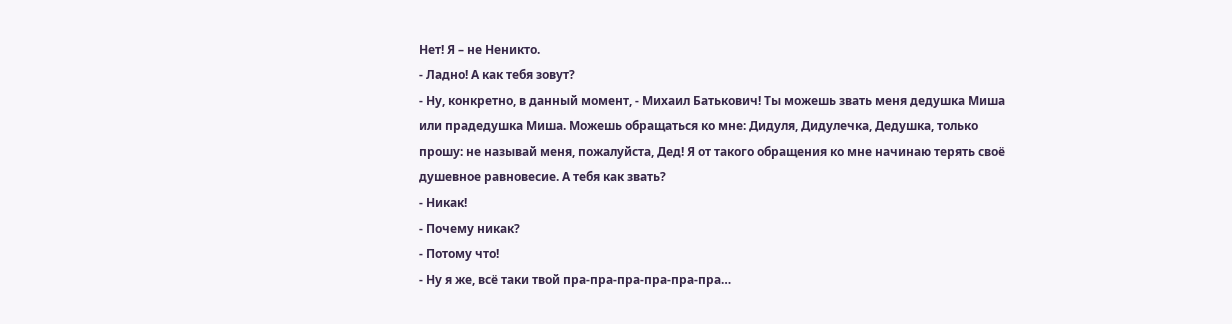Нет! Я – не Неникто.
- Ладно! А как тебя зовут?
- Ну, конкретно, в данный момент, - Михаил Батькович! Ты можешь звать меня дедушка Миша или прадедушка Миша. Можешь обращаться ко мне: Дидуля, Дидулечка, Дедушка, только прошу: не называй меня, пожалуйста, Дед! Я от такого обращения ко мне начинаю терять своё душевное равновесие. А тебя как звать?
- Никак!
- Почему никак?
- Потому что!
- Ну я же, всё таки твой пра-пра-пра-пра-пра-пра…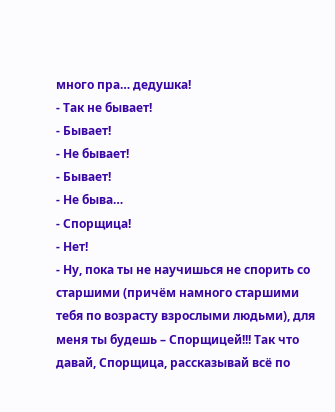много пра… дедушка!
- Так не бывает!
- Бывает!
- Не бывает!
- Бывает!
- Не быва…
- Спорщица!
- Нет!
- Ну, пока ты не научишься не спорить со старшими (причём намного старшими тебя по возрасту взрослыми людьми), для меня ты будешь – Спорщицей!!! Так что давай, Спорщица, рассказывай всё по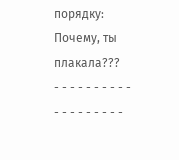порядку: Почему, ты плакала???
- - - - - - - - - - - - - - - - - - -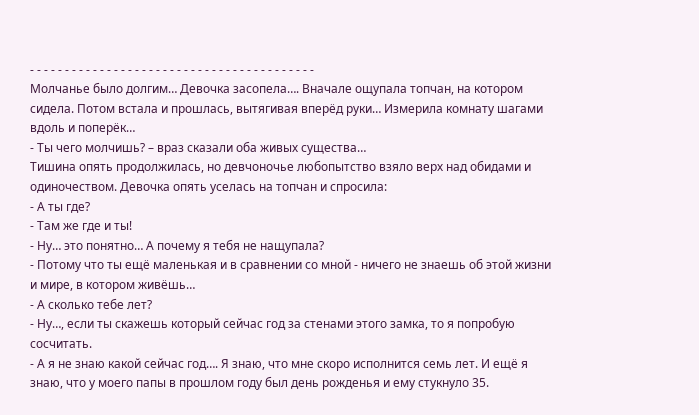- - - - - - - - - - - - - - - - - - - - - - - - - - - - - - - - - - - - - - - - -
Молчанье было долгим… Девочка засопела…. Вначале ощупала топчан, на котором сидела. Потом встала и прошлась, вытягивая вперёд руки… Измерила комнату шагами вдоль и поперёк…
- Ты чего молчишь? – враз сказали оба живых существа…
Тишина опять продолжилась, но девчоночье любопытство взяло верх над обидами и одиночеством. Девочка опять уселась на топчан и спросила:
- А ты где?
- Там же где и ты!
- Ну… это понятно… А почему я тебя не нащупала?
- Потому что ты ещё маленькая и в сравнении со мной - ничего не знаешь об этой жизни и мире, в котором живёшь…
- А сколько тебе лет?
- Ну…, если ты скажешь который сейчас год за стенами этого замка, то я попробую сосчитать.
- А я не знаю какой сейчас год…. Я знаю, что мне скоро исполнится семь лет. И ещё я знаю, что у моего папы в прошлом году был день рожденья и ему стукнуло 35.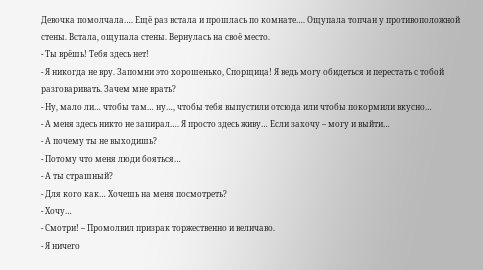Девочка помолчала…. Ещё раз встала и прошлась по комнате…. Ощупала топчан у противоположной стены. Встала, ощупала стены. Вернулась на своё место.
- Ты врёшь! Тебя здесь нет!
- Я никогда не вру. Запомни это хорошенько, Спорщица! Я ведь могу обидеться и перестать с тобой разговаривать. Зачем мне врать?
- Ну, мало ли… чтобы там… ну…, чтобы тебя выпустили отсюда или чтобы покормили вкусно…
- А меня здесь никто не запирал…. Я просто здесь живу… Если захочу – могу и выйти…
- А почему ты не выходишь?
- Потому что меня люди бояться…
- А ты страшный?
- Для кого как… Хочешь на меня посмотреть?
- Хочу…
- Смотри! – Промолвил призрак торжественно и величаво.
- Я ничего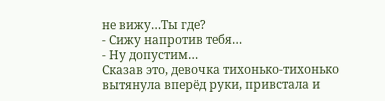не вижу…Ты где?
- Сижу напротив тебя…
- Ну допустим…
Сказав это, девочка тихонько-тихонько вытянула вперёд руки, привстала и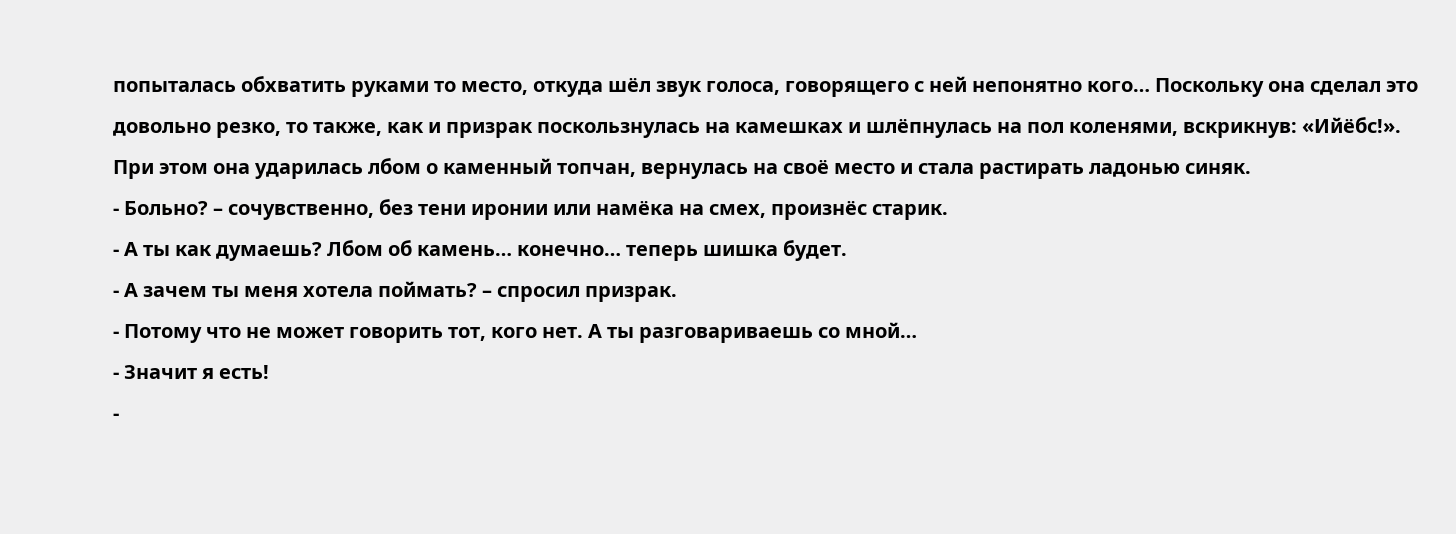попыталась обхватить руками то место, откуда шёл звук голоса, говорящего с ней непонятно кого… Поскольку она сделал это довольно резко, то также, как и призрак поскользнулась на камешках и шлёпнулась на пол коленями, вскрикнув: «Ийёбс!». При этом она ударилась лбом о каменный топчан, вернулась на своё место и стала растирать ладонью синяк.
- Больно? – сочувственно, без тени иронии или намёка на смех, произнёс старик.
- А ты как думаешь? Лбом об камень… конечно… теперь шишка будет.
- А зачем ты меня хотела поймать? – спросил призрак.
- Потому что не может говорить тот, кого нет. А ты разговариваешь со мной…
- Значит я есть!
-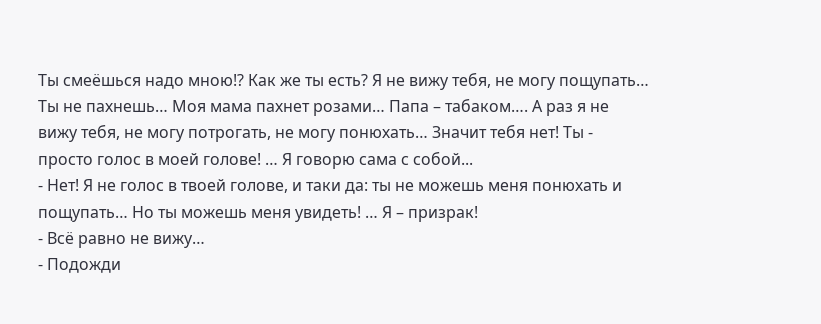Ты смеёшься надо мною!? Как же ты есть? Я не вижу тебя, не могу пощупать… Ты не пахнешь… Моя мама пахнет розами… Папа – табаком…. А раз я не вижу тебя, не могу потрогать, не могу понюхать… Значит тебя нет! Ты - просто голос в моей голове! … Я говорю сама с собой...
- Нет! Я не голос в твоей голове, и таки да: ты не можешь меня понюхать и пощупать… Но ты можешь меня увидеть! … Я – призрак!
- Всё равно не вижу…
- Подожди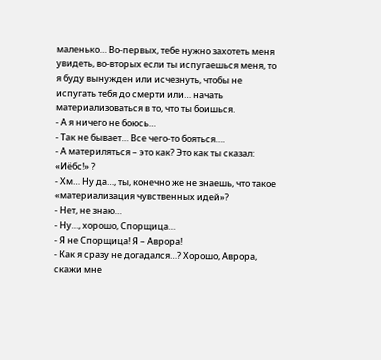маленько… Во-первых, тебе нужно захотеть меня увидеть, во-вторых если ты испугаешься меня, то я буду вынужден или исчезнуть, чтобы не испугать тебя до смерти или… начать материализоваться в то, что ты боишься.
- А я ничего не боюсь…
- Так не бывает… Все чего-то бояться….
- А материляться – это как? Это как ты сказал: «Иёбс!» ?
- Хм… Ну да…, ты, конечно же не знаешь, что такое «материализация чувственных идей»?
- Нет, не знаю…
- Ну…, хорошо, Спорщица…
- Я не Спорщица! Я – Аврора!
- Как я сразу не догадался…? Хорошо, Аврора, скажи мне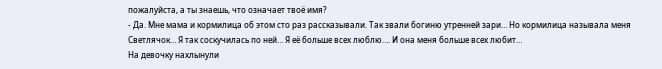пожалуйста, а ты знаешь, что означает твоё имя?
- Да. Мне мама и кормилица об этом сто раз рассказывали. Так звали богиню утренней зари… Но кормилица называла меня Светлячок… Я так соскучилась по ней… Я её больше всех люблю…. И она меня больше всех любит…
На девочку нахлынули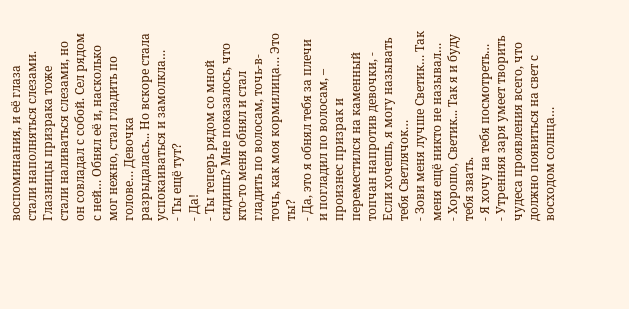воспоминания, и её глаза стали наполняться слезами. Глазницы призрака тоже стали наливаться слезами, но он совладал с собой. Сел рядом с ней… Обнял её и, насколько мог нежно, стал гладить по голове… Девочка разрыдалась... Но вскоре стала успокаиваться и замолкла…
- Ты ещё тут?
- Да!
- Ты теперь рядом со мной сидишь? Мне показалось, что кто-то меня обнял и стал гладить по волосам, точь-в-точь, как моя кормилица… Это ты?
- Да, это я обнял тебя за плечи и погладил по волосам, – произнес призрак и переместился на каменный топчан напротив девочки, - Если хочешь, я могу называть тебя Светлячок…
- Зови меня лучше Светик… Так меня ещё никто не называл…
- Хорошо, Светик... Так я и буду тебя звать.
- Я хочу на тебя посмотреть…
- Утренняя заря умеет творить чудеса проявления всего, что должно появиться на свет с восходом солнца…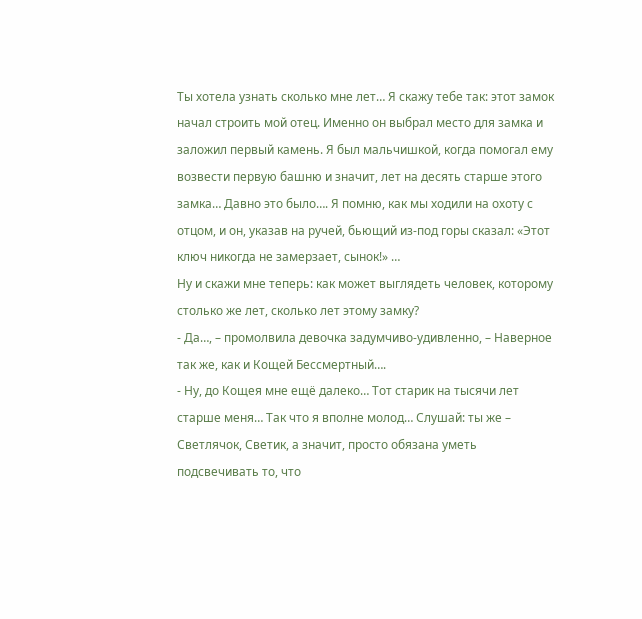Ты хотела узнать сколько мне лет… Я скажу тебе так: этот замок начал строить мой отец. Именно он выбрал место для замка и заложил первый камень. Я был мальчишкой, когда помогал ему возвести первую башню и значит, лет на десять старше этого замка… Давно это было…. Я помню, как мы ходили на охоту с отцом, и он, указав на ручей, бьющий из-под горы сказал: «Этот ключ никогда не замерзает, сынок!» …
Ну и скажи мне теперь: как может выглядеть человек, которому столько же лет, сколько лет этому замку?
- Да…, – промолвила девочка задумчиво-удивленно, – Наверное так же, как и Кощей Бессмертный….
- Ну, до Кощея мне ещё далеко… Тот старик на тысячи лет старше меня… Так что я вполне молод… Слушай: ты же – Светлячок, Светик, а значит, просто обязана уметь подсвечивать то, что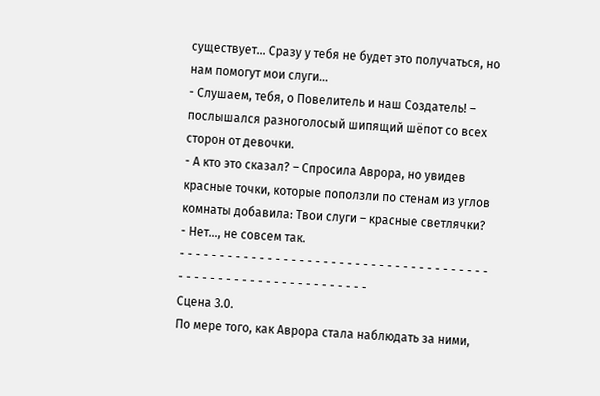существует… Сразу у тебя не будет это получаться, но нам помогут мои слуги…
- Слушаем, тебя, о Повелитель и наш Создатель! – послышался разноголосый шипящий шёпот со всех сторон от девочки.
- А кто это сказал? – Спросила Аврора, но увидев красные точки, которые поползли по стенам из углов комнаты добавила: Твои слуги – красные светлячки?
- Нет…, не совсем так.
- - - - - - - - - - - - - - - - - - - - - - - - - - - - - - - - - - - - - - - - - - - - - - - - - - - - - - - - - - - - - - -
Сцена 3.0.
По мере того, как Аврора стала наблюдать за ними,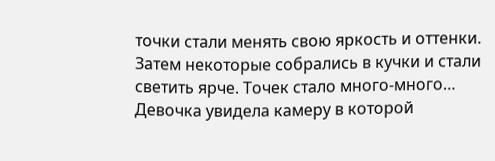точки стали менять свою яркость и оттенки. Затем некоторые собрались в кучки и стали светить ярче. Точек стало много-много… Девочка увидела камеру в которой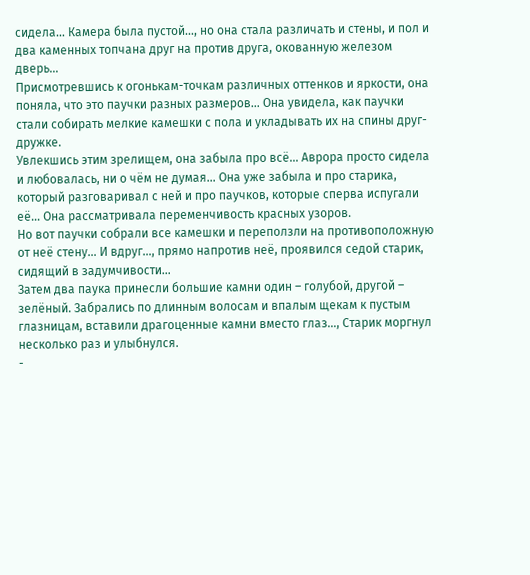сидела… Камера была пустой…, но она стала различать и стены, и пол и два каменных топчана друг на против друга, окованную железом дверь…
Присмотревшись к огонькам-точкам различных оттенков и яркости, она поняла, что это паучки разных размеров… Она увидела, как паучки стали собирать мелкие камешки с пола и укладывать их на спины друг-дружке.
Увлекшись этим зрелищем, она забыла про всё… Аврора просто сидела и любовалась, ни о чём не думая… Она уже забыла и про старика, который разговаривал с ней и про паучков, которые сперва испугали её… Она рассматривала переменчивость красных узоров.
Но вот паучки собрали все камешки и переползли на противоположную от неё стену… И вдруг…, прямо напротив неё, проявился седой старик, сидящий в задумчивости…
Затем два паука принесли большие камни один – голубой, другой – зелёный. Забрались по длинным волосам и впалым щекам к пустым глазницам, вставили драгоценные камни вместо глаз…, Старик моргнул несколько раз и улыбнулся.
-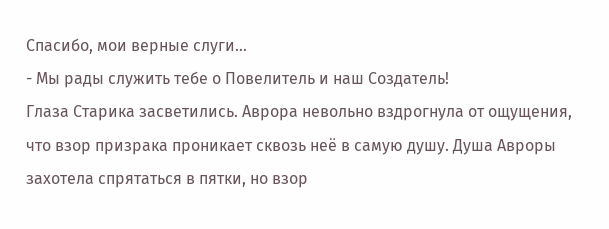Спасибо, мои верные слуги…
- Мы рады служить тебе о Повелитель и наш Создатель!
Глаза Старика засветились. Аврора невольно вздрогнула от ощущения, что взор призрака проникает сквозь неё в самую душу. Душа Авроры захотела спрятаться в пятки, но взор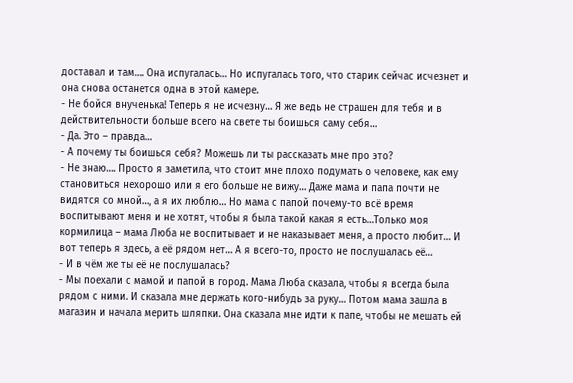доставал и там…. Она испугалась… Но испугалась того, что старик сейчас исчезнет и она снова останется одна в этой камере.
- Не бойся внученька! Теперь я не исчезну… Я же ведь не страшен для тебя и в действительности больше всего на свете ты боишься саму себя…
- Да. Это – правда…
- А почему ты боишься себя? Можешь ли ты рассказать мне про это?
- Не знаю…. Просто я заметила, что стоит мне плохо подумать о человеке, как ему становиться нехорошо или я его больше не вижу… Даже мама и папа почти не видятся со мной…, а я их люблю… Но мама с папой почему-то всё время воспитывают меня и не хотят, чтобы я была такой какая я есть…Только моя кормилица – мама Люба не воспитывает и не наказывает меня, а просто любит… И вот теперь я здесь, а её рядом нет… А я всего-то, просто не послушалась её…
- И в чём же ты её не послушалась?
- Мы поехали с мамой и папой в город. Мама Люба сказала, чтобы я всегда была рядом с ними. И сказала мне держать кого-нибудь за руку… Потом мама зашла в магазин и начала мерить шляпки. Она сказала мне идти к папе, чтобы не мешать ей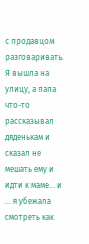с продавцом разговаривать. Я вышла на улицу, а папа что-то рассказывал дяденькам и сказал не мешать ему и идти к маме... и ... я убежала смотреть как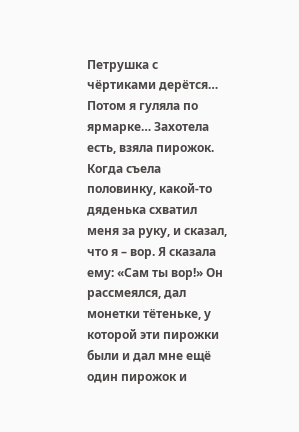Петрушка с чёртиками дерётся… Потом я гуляла по ярмарке… Захотела есть, взяла пирожок. Когда съела половинку, какой-то дяденька схватил меня за руку, и сказал, что я – вор. Я сказала ему: «Сам ты вор!» Он рассмеялся, дал монетки тётеньке, у которой эти пирожки были и дал мне ещё один пирожок и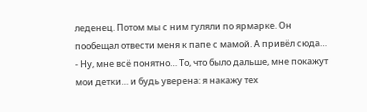леденец. Потом мы с ним гуляли по ярмарке. Он пообещал отвести меня к папе с мамой. А привёл сюда…
- Ну, мне всё понятно… То, что было дальше, мне покажут мои детки… и будь уверена: я накажу тех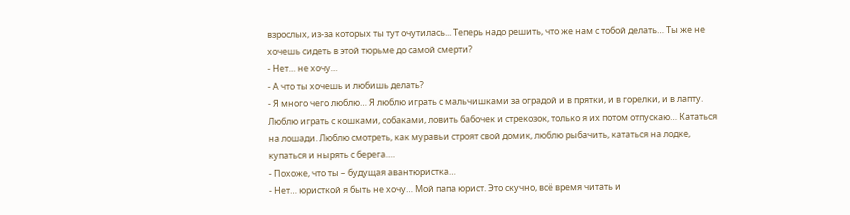взрослых, из-за которых ты тут очутилась... Теперь надо решить, что же нам с тобой делать… Ты же не хочешь сидеть в этой тюрьме до самой смерти?
- Нет… не хочу…
- А что ты хочешь и любишь делать?
- Я много чего люблю… Я люблю играть с мальчишками за оградой и в прятки, и в горелки, и в лапту. Люблю играть с кошками, собаками, ловить бабочек и стрекозок, только я их потом отпускаю… Кататься на лошади. Люблю смотреть, как муравьи строят свой домик, люблю рыбачить, кататься на лодке, купаться и нырять с берега….
- Похоже, что ты – будущая авантюристка…
- Нет… юристкой я быть не хочу… Мой папа юрист. Это скучно, всё время читать и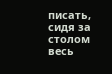писать, сидя за столом весь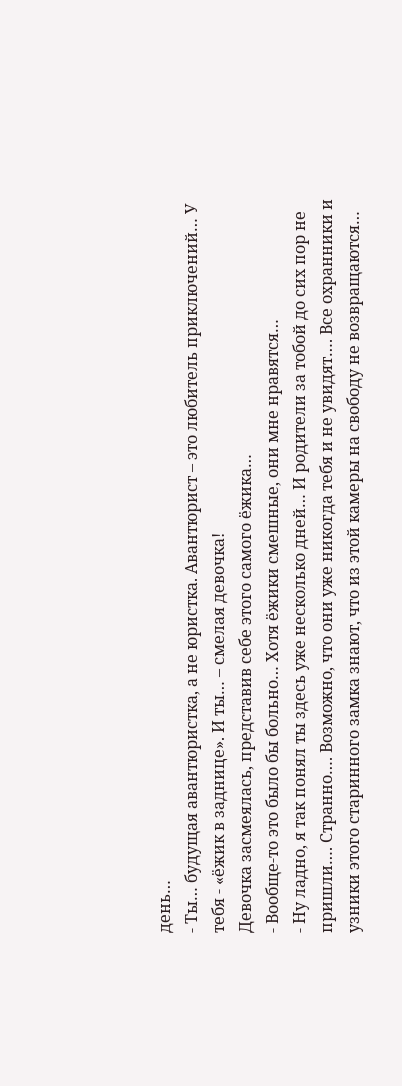день…
- Ты… будущая авантюристка, а не юристка. Авантюрист – это любитель приключений… У тебя - «ёжик в заднице». И ты… – смелая девочка!
Девочка засмеялась, представив себе этого самого ёжика…
- Вообще-то это было бы больно… Хотя ёжики смешные, они мне нравятся…
- Ну ладно, я так понял ты здесь уже несколько дней… И родители за тобой до сих пор не пришли…. Странно…. Возможно, что они уже никогда тебя и не увидят…. Все охранники и узники этого старинного замка знают, что из этой камеры на свободу не возвращаются…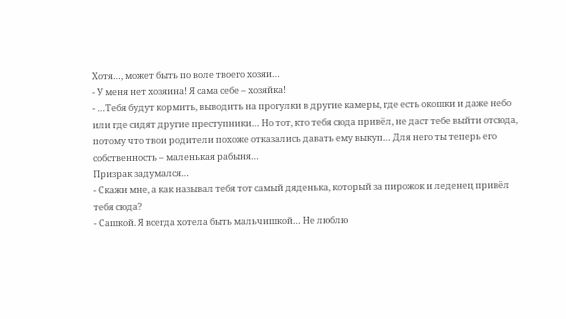Хотя…, может быть по воле твоего хозяи…
- У меня нет хозяина! Я сама себе – хозяйка!
- …Тебя будут кормить, выводить на прогулки в другие камеры, где есть окошки и даже небо или где сидят другие преступники… Но тот, кто тебя сюда привёл, не даст тебе выйти отсюда, потому что твои родители похоже отказались давать ему выкуп… Для него ты теперь его собственность – маленькая рабыня…
Призрак задумался…
- Скажи мне, а как называл тебя тот самый дяденька, который за пирожок и леденец привёл тебя сюда?
- Сашкой. Я всегда хотела быть мальчишкой… Не люблю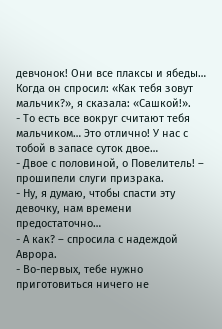девчонок! Они все плаксы и ябеды… Когда он спросил: «Как тебя зовут мальчик?», я сказала: «Сашкой!».
- То есть все вокруг считают тебя мальчиком… Это отлично! У нас с тобой в запасе суток двое…
- Двое с половиной, о Повелитель! – прошипели слуги призрака.
- Ну, я думаю, чтобы спасти эту девочку, нам времени предостаточно…
- А как? – спросила с надеждой Аврора.
- Во-первых, тебе нужно приготовиться ничего не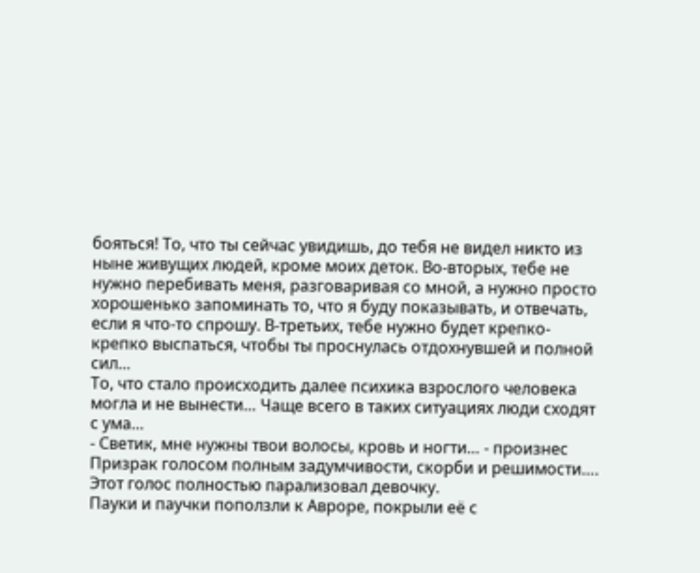бояться! То, что ты сейчас увидишь, до тебя не видел никто из ныне живущих людей, кроме моих деток. Во-вторых, тебе не нужно перебивать меня, разговаривая со мной, а нужно просто хорошенько запоминать то, что я буду показывать, и отвечать, если я что-то спрошу. В-третьих, тебе нужно будет крепко-крепко выспаться, чтобы ты проснулась отдохнувшей и полной сил…
То, что стало происходить далее психика взрослого человека могла и не вынести… Чаще всего в таких ситуациях люди сходят с ума…
- Светик, мне нужны твои волосы, кровь и ногти… - произнес Призрак голосом полным задумчивости, скорби и решимости…. Этот голос полностью парализовал девочку.
Пауки и паучки поползли к Авроре, покрыли её с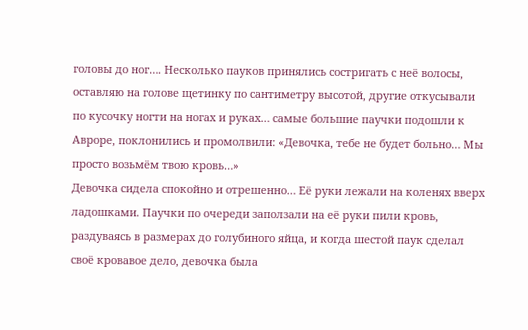головы до ног…. Несколько пауков принялись состригать с неё волосы, оставляю на голове щетинку по сантиметру высотой, другие откусывали по кусочку ногти на ногах и руках… самые большие паучки подошли к Авроре, поклонились и промолвили: «Девочка, тебе не будет больно… Мы просто возьмём твою кровь…»
Девочка сидела спокойно и отрешенно… Её руки лежали на коленях вверх ладошками. Паучки по очереди заползали на её руки пили кровь, раздуваясь в размерах до голубиного яйца, и когда шестой паук сделал своё кровавое дело, девочка была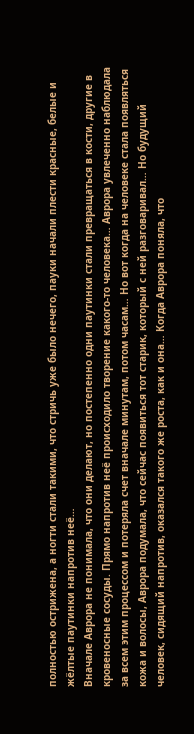полностью острижена, а ногти стали такими, что стричь уже было нечего, пауки начали плести красные, белые и жёлтые паутинки напротив неё…
Вначале Аврора не понимала, что они делают, но постепенно одни паутинки стали превращаться в кости, другие в кровеносные сосуды. Прямо напротив неё происходило творение какого-то человека… Аврора увлеченно наблюдала за всем этим процессом и потеряла счет вначале минутам, потом часам… Но вот когда на человеке стала появляться кожа и волосы, Аврора подумала, что сейчас появиться тот старик, который с ней разговаривал… Но будущий человек, сидящий напротив, оказался такого же роста, как и она… Когда Аврора поняла, что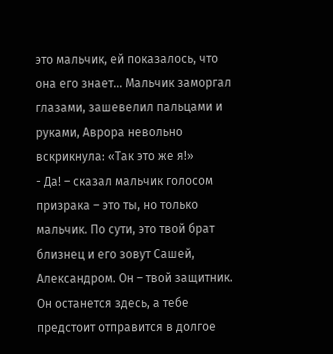это мальчик, ей показалось, что она его знает… Мальчик заморгал глазами, зашевелил пальцами и руками, Аврора невольно вскрикнула: «Так это же я!»
- Да! – сказал мальчик голосом призрака – это ты, но только мальчик. По сути, это твой брат близнец и его зовут Сашей, Александром. Он – твой защитник. Он останется здесь, а тебе предстоит отправится в долгое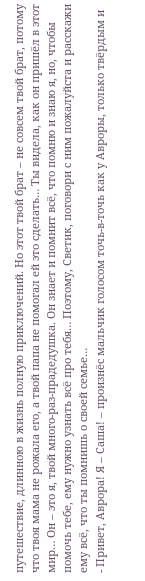путешествие, длинною в жизнь полную приключений. Но этот твой брат – не совсем твой брат, потому что твоя мама не рожала его, а твой папа не помогал ей это сделать… Ты видела, как он пришёл в этот мир… Он – это я, твой много-раз-прадедушка. Он знает и помнит всё, что помню и знаю я, но, чтобы помочь тебе, ему нужно узнать всё про тебя… Поэтому, Светик, поговори с ним пожалуйста и расскажи ему всё, что ты помнишь о своей семье…
- Привет, Аврора! Я – Саша! – произнёс мальчик голосом точь-в-точь как у Авроры, только твёрдым и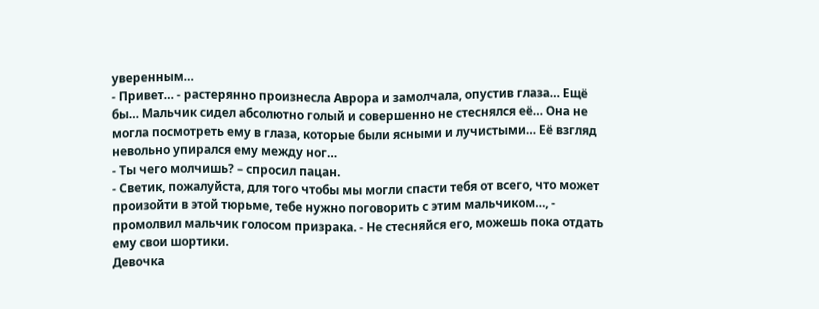уверенным…
- Привет… - растерянно произнесла Аврора и замолчала, опустив глаза… Ещё бы… Мальчик сидел абсолютно голый и совершенно не стеснялся её… Она не могла посмотреть ему в глаза, которые были ясными и лучистыми… Её взгляд невольно упирался ему между ног…
- Ты чего молчишь? – спросил пацан.
- Светик, пожалуйста, для того чтобы мы могли спасти тебя от всего, что может произойти в этой тюрьме, тебе нужно поговорить с этим мальчиком…, - промолвил мальчик голосом призрака. - Не стесняйся его, можешь пока отдать ему свои шортики.
Девочка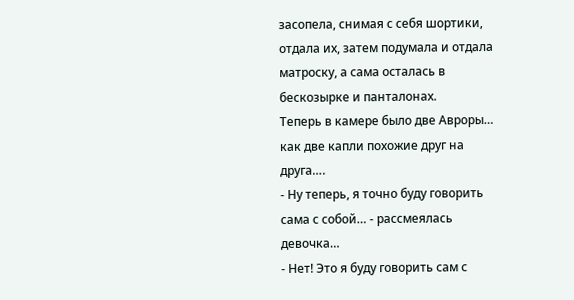засопела, снимая с себя шортики, отдала их, затем подумала и отдала матроску, а сама осталась в бескозырке и панталонах.
Теперь в камере было две Авроры… как две капли похожие друг на друга….
- Ну теперь, я точно буду говорить сама с собой… - рассмеялась девочка…
- Нет! Это я буду говорить сам с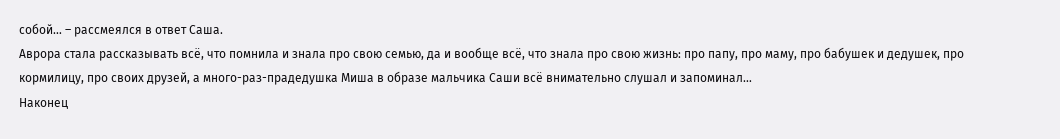собой… – рассмеялся в ответ Саша.
Аврора стала рассказывать всё, что помнила и знала про свою семью, да и вообще всё, что знала про свою жизнь: про папу, про маму, про бабушек и дедушек, про кормилицу, про своих друзей, а много-раз-прадедушка Миша в образе мальчика Саши всё внимательно слушал и запоминал…
Наконец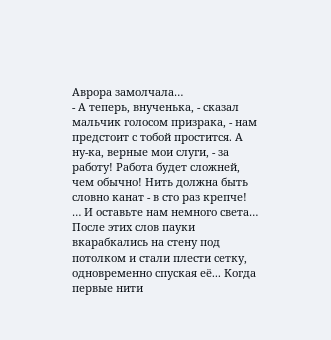Аврора замолчала…
- А теперь, внученька, - сказал мальчик голосом призрака, - нам предстоит с тобой простится. А ну-ка, верные мои слуги, - за работу! Работа будет сложней, чем обычно! Нить должна быть словно канат - в сто раз крепче! … И оставьте нам немного света…
После этих слов пауки вкарабкались на стену под потолком и стали плести сетку, одновременно спуская её... Когда первые нити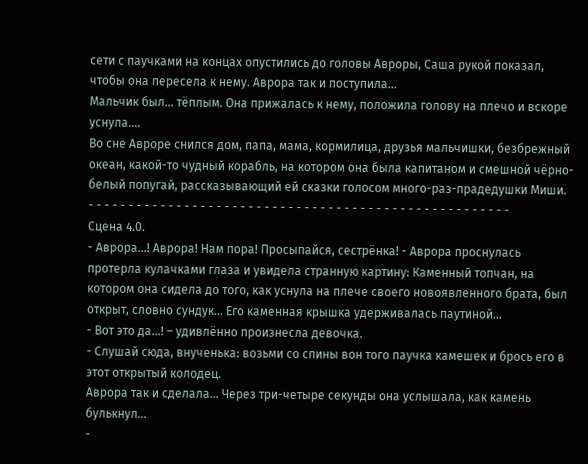сети с паучками на концах опустились до головы Авроры, Саша рукой показал, чтобы она пересела к нему. Аврора так и поступила…
Мальчик был… тёплым. Она прижалась к нему, положила голову на плечо и вскоре уснула….
Во сне Авроре снился дом, папа, мама, кормилица, друзья мальчишки, безбрежный океан, какой-то чудный корабль, на котором она была капитаном и смешной чёрно-белый попугай, рассказывающий ей сказки голосом много-раз-прадедушки Миши.
- - - - - - - - - - - - - - - - - - - - - - - - - - - - - - - - - - - - - - - - - - - - - - - - - - - - -
Сцена 4.0.
- Аврора...! Аврора! Нам пора! Просыпайся, сестрёнка! - Аврора проснулась протерла кулачками глаза и увидела странную картину: Каменный топчан, на котором она сидела до того, как уснула на плече своего новоявленного брата, был открыт, словно сундук… Его каменная крышка удерживалась паутиной…
- Вот это да…! – удивлённо произнесла девочка.
- Слушай сюда, внученька: возьми со спины вон того паучка камешек и брось его в этот открытый колодец.
Аврора так и сделала… Через три-четыре секунды она услышала, как камень булькнул…
-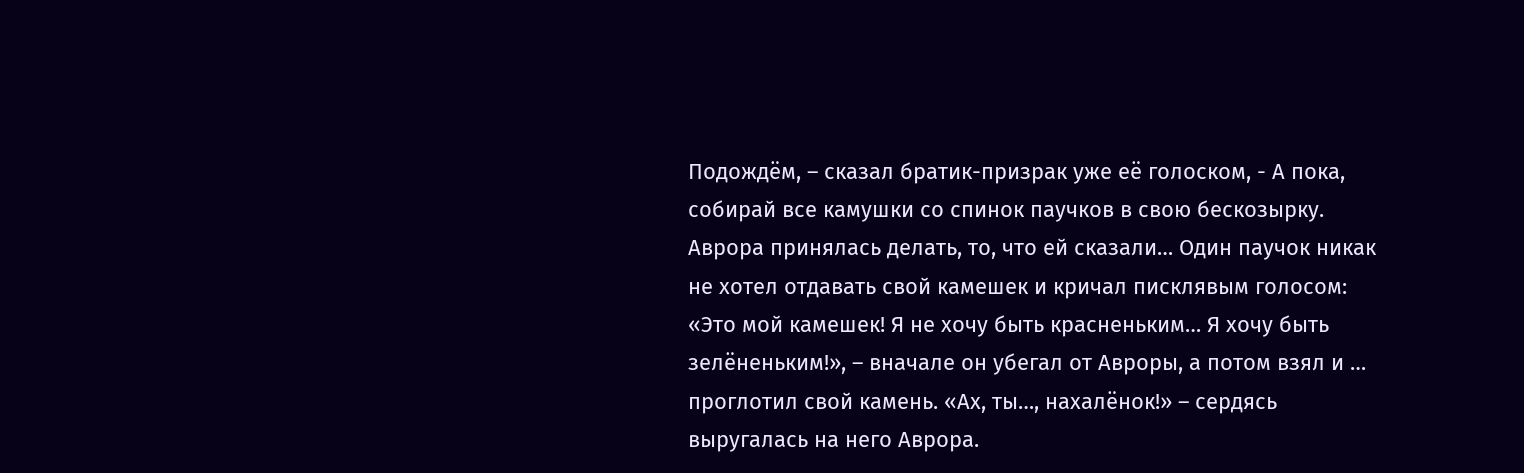Подождём, – сказал братик-призрак уже её голоском, - А пока, собирай все камушки со спинок паучков в свою бескозырку.
Аврора принялась делать, то, что ей сказали… Один паучок никак не хотел отдавать свой камешек и кричал писклявым голосом: «Это мой камешек! Я не хочу быть красненьким… Я хочу быть зелёненьким!», – вначале он убегал от Авроры, а потом взял и … проглотил свой камень. «Ах, ты…, нахалёнок!» – сердясь выругалась на него Аврора.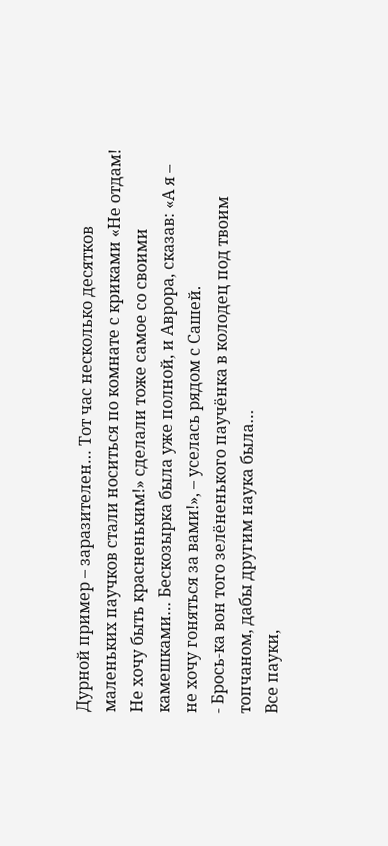Дурной пример – заразителен… Тот час несколько десятков маленьких паучков стали носиться по комнате с криками «Не отдам! Не хочу быть красненьким!» сделали тоже самое со своими камешками… Бескозырка была уже полной, и Аврора, сказав: «А я – не хочу гоняться за вами!», – уселась рядом с Сашей.
- Брось-ка вон того зелёненького паучёнка в колодец под твоим топчаном, дабы другим наука была…
Все пауки,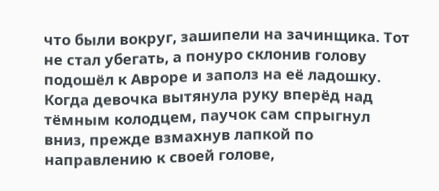что были вокруг, зашипели на зачинщика. Тот не стал убегать, а понуро склонив голову подошёл к Авроре и заполз на её ладошку. Когда девочка вытянула руку вперёд над тёмным колодцем, паучок сам спрыгнул вниз, прежде взмахнув лапкой по направлению к своей голове,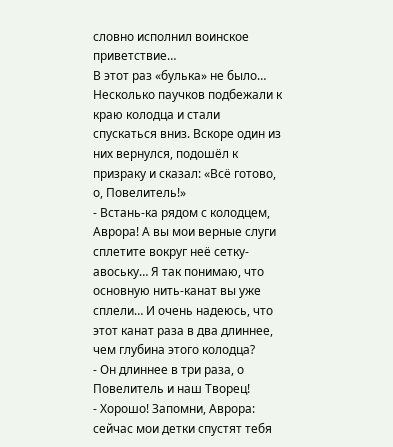словно исполнил воинское приветствие…
В этот раз «булька» не было…
Несколько паучков подбежали к краю колодца и стали спускаться вниз. Вскоре один из них вернулся, подошёл к призраку и сказал: «Всё готово, о, Повелитель!»
- Встань-ка рядом с колодцем, Аврора! А вы мои верные слуги сплетите вокруг неё сетку-авоську… Я так понимаю, что основную нить-канат вы уже сплели… И очень надеюсь, что этот канат раза в два длиннее, чем глубина этого колодца?
- Он длиннее в три раза, о Повелитель и наш Творец!
- Хорошо! Запомни, Аврора: сейчас мои детки спустят тебя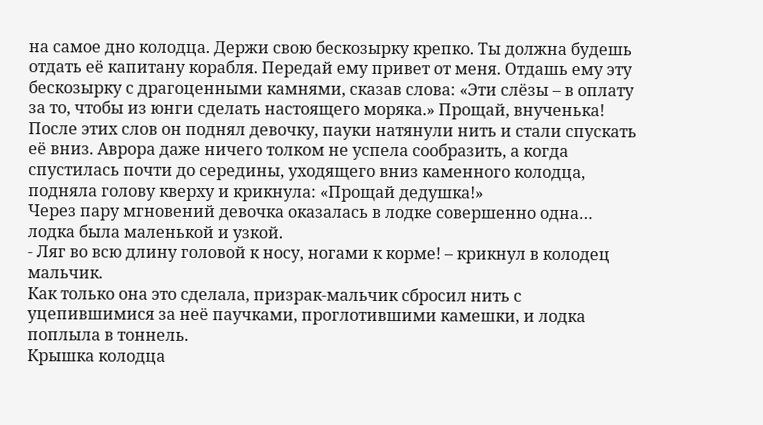на самое дно колодца. Держи свою бескозырку крепко. Ты должна будешь отдать её капитану корабля. Передай ему привет от меня. Отдашь ему эту бескозырку с драгоценными камнями, сказав слова: «Эти слёзы – в оплату за то, чтобы из юнги сделать настоящего моряка.» Прощай, внученька!
После этих слов он поднял девочку, пауки натянули нить и стали спускать её вниз. Аврора даже ничего толком не успела сообразить, а когда спустилась почти до середины, уходящего вниз каменного колодца, подняла голову кверху и крикнула: «Прощай дедушка!»
Через пару мгновений девочка оказалась в лодке совершенно одна… лодка была маленькой и узкой.
- Ляг во всю длину головой к носу, ногами к корме! – крикнул в колодец мальчик.
Как только она это сделала, призрак-мальчик сбросил нить с уцепившимися за неё паучками, проглотившими камешки, и лодка поплыла в тоннель.
Крышка колодца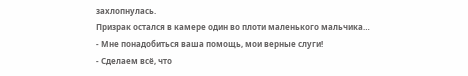захлопнулась.
Призрак остался в камере один во плоти маленького мальчика…
- Мне понадобиться ваша помощь, мои верные слуги!
- Сделаем всё, что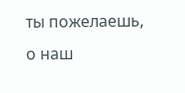ты пожелаешь, о наш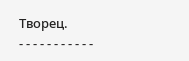Творец.
- - - - - - - - - - -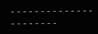- - - - - - - - - - - - - - - - - - - - - -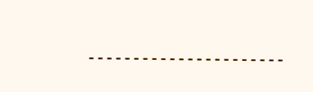- - - - - - - - - - - - - - - - - - - - - -